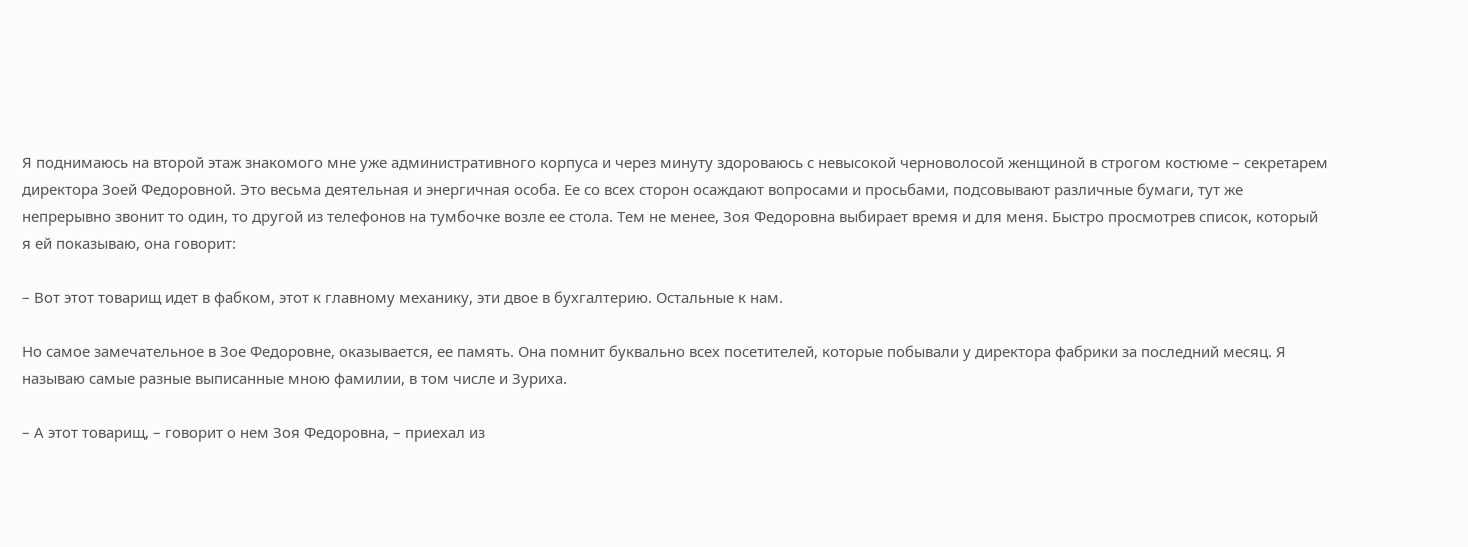Я поднимаюсь на второй этаж знакомого мне уже административного корпуса и через минуту здороваюсь с невысокой черноволосой женщиной в строгом костюме – секретарем директора Зоей Федоровной. Это весьма деятельная и энергичная особа. Ее со всех сторон осаждают вопросами и просьбами, подсовывают различные бумаги, тут же непрерывно звонит то один, то другой из телефонов на тумбочке возле ее стола. Тем не менее, Зоя Федоровна выбирает время и для меня. Быстро просмотрев список, который я ей показываю, она говорит:

– Вот этот товарищ идет в фабком, этот к главному механику, эти двое в бухгалтерию. Остальные к нам.

Но самое замечательное в Зое Федоровне, оказывается, ее память. Она помнит буквально всех посетителей, которые побывали у директора фабрики за последний месяц. Я называю самые разные выписанные мною фамилии, в том числе и Зуриха.

– А этот товарищ, – говорит о нем Зоя Федоровна, – приехал из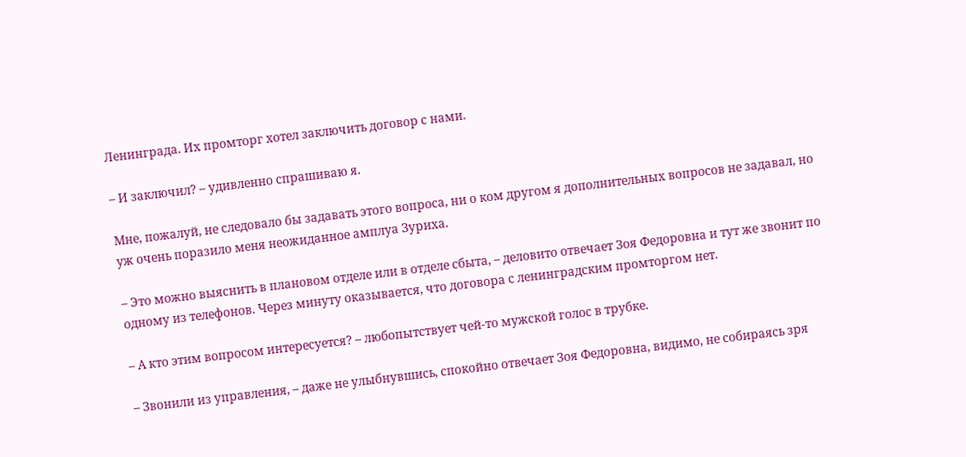Ленинграда. Их промторг хотел заключить договор с нами.

– И заключил? – удивленно спрашиваю я.

Мне, пожалуй, не следовало бы задавать этого вопроса, ни о ком другом я дополнительных вопросов не задавал, но уж очень поразило меня неожиданное амплуа Зуриха.

– Это можно выяснить в плановом отделе или в отделе сбыта, – деловито отвечает Зоя Федоровна и тут же звонит по одному из телефонов. Через минуту оказывается, что договора с ленинградским промторгом нет.

– А кто этим вопросом интересуется? – любопытствует чей-то мужской голос в трубке.

– Звонили из управления, – даже не улыбнувшись, спокойно отвечает Зоя Федоровна, видимо, не собираясь зря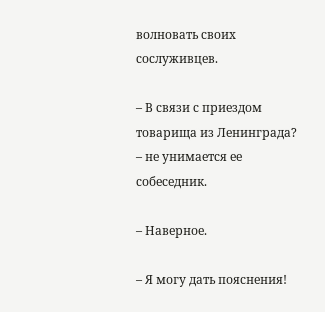волновать своих сослуживцев.

– В связи с приездом товарища из Ленинграда? – не унимается ее собеседник.

– Наверное.

– Я могу дать пояснения!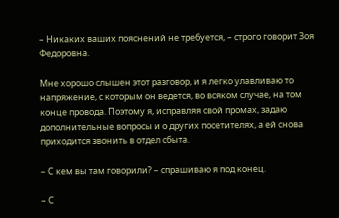– Никаких ваших пояснений не требуется, – строго говорит Зоя Федоровна.

Мне хорошо слышен этот разговор, и я легко улавливаю то напряжение, с которым он ведется, во всяком случае, на том конце провода. Поэтому я, исправляя свой промах, задаю дополнительные вопросы и о других посетителях, а ей снова приходится звонить в отдел сбыта.

– С кем вы там говорили? – спрашиваю я под конец.

– С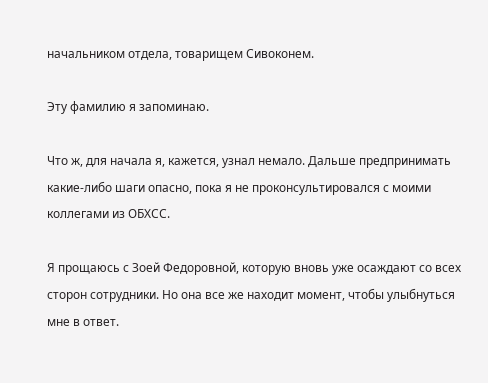начальником отдела, товарищем Сивоконем.

Эту фамилию я запоминаю.

Что ж, для начала я, кажется, узнал немало. Дальше предпринимать какие-либо шаги опасно, пока я не проконсультировался с моими коллегами из ОБХСС.

Я прощаюсь с Зоей Федоровной, которую вновь уже осаждают со всех сторон сотрудники. Но она все же находит момент, чтобы улыбнуться мне в ответ.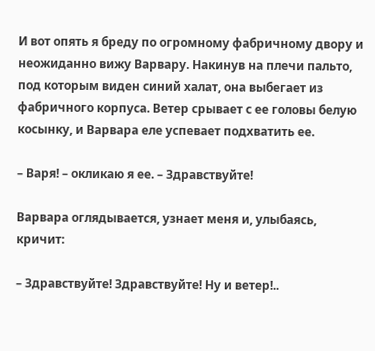И вот опять я бреду по огромному фабричному двору и неожиданно вижу Варвару. Накинув на плечи пальто, под которым виден синий халат, она выбегает из фабричного корпуса. Ветер срывает с ее головы белую косынку, и Варвара еле успевает подхватить ее.

– Варя! – окликаю я ее. – Здравствуйте!

Варвара оглядывается, узнает меня и, улыбаясь, кричит:

– Здравствуйте! Здравствуйте! Ну и ветер!..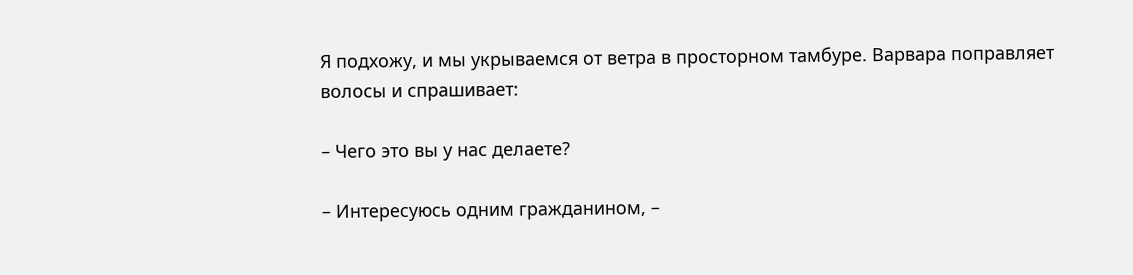Я подхожу, и мы укрываемся от ветра в просторном тамбуре. Варвара поправляет волосы и спрашивает:

– Чего это вы у нас делаете?

– Интересуюсь одним гражданином, –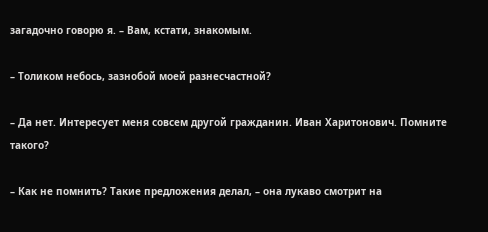загадочно говорю я. – Вам, кстати, знакомым.

– Толиком небось, зазнобой моей разнесчастной?

– Да нет. Интересует меня совсем другой гражданин. Иван Харитонович. Помните такого?

– Как не помнить? Такие предложения делал, – она лукаво смотрит на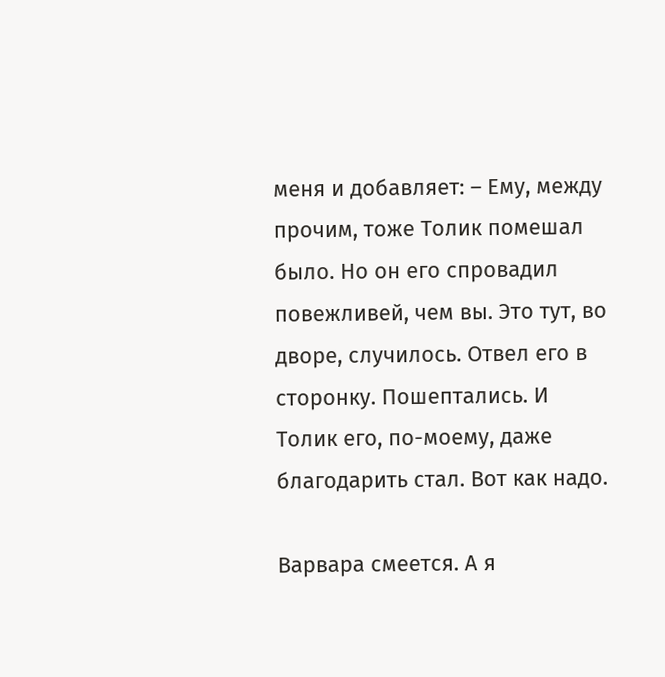меня и добавляет: – Ему, между прочим, тоже Толик помешал было. Но он его спровадил повежливей, чем вы. Это тут, во дворе, случилось. Отвел его в сторонку. Пошептались. И Толик его, по-моему, даже благодарить стал. Вот как надо.

Варвара смеется. А я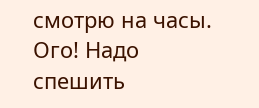смотрю на часы. Ого! Надо спешить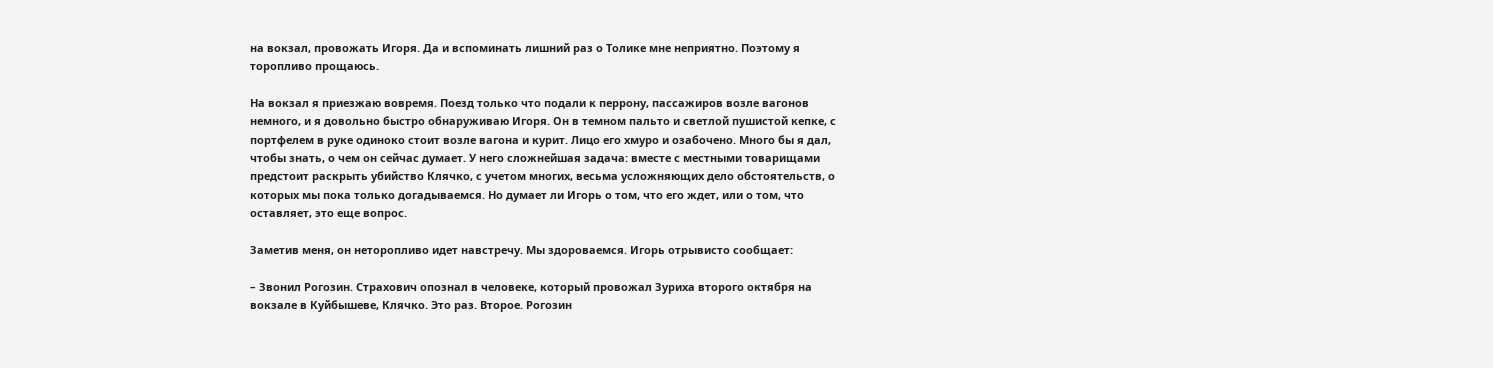на вокзал, провожать Игоря. Да и вспоминать лишний раз о Толике мне неприятно. Поэтому я торопливо прощаюсь.

На вокзал я приезжаю вовремя. Поезд только что подали к перрону, пассажиров возле вагонов немного, и я довольно быстро обнаруживаю Игоря. Он в темном пальто и светлой пушистой кепке, с портфелем в руке одиноко стоит возле вагона и курит. Лицо его хмуро и озабочено. Много бы я дал, чтобы знать, о чем он сейчас думает. У него сложнейшая задача: вместе с местными товарищами предстоит раскрыть убийство Клячко, с учетом многих, весьма усложняющих дело обстоятельств, о которых мы пока только догадываемся. Но думает ли Игорь о том, что его ждет, или о том, что оставляет, это еще вопрос.

Заметив меня, он неторопливо идет навстречу. Мы здороваемся. Игорь отрывисто сообщает:

– Звонил Рогозин. Страхович опознал в человеке, который провожал Зуриха второго октября на вокзале в Куйбышеве, Клячко. Это раз. Второе. Рогозин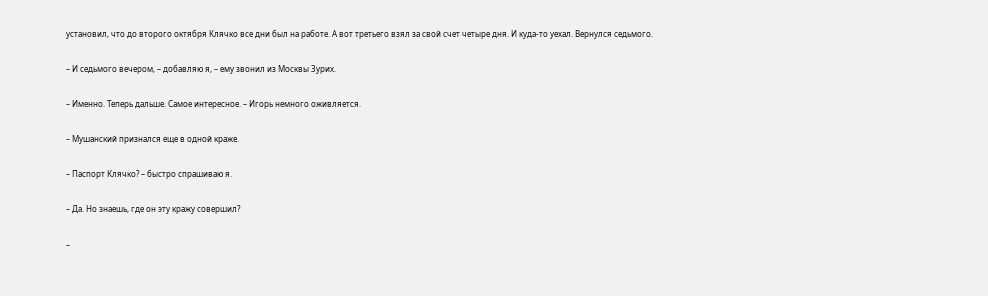установил, что до второго октября Клячко все дни был на работе. А вот третьего взял за свой счет четыре дня. И куда-то уехал. Вернулся седьмого.

– И седьмого вечером, – добавляю я, – ему звонил из Москвы Зурих.

– Именно. Теперь дальше. Самое интересное. – Игорь немного оживляется.

– Мушанский признался еще в одной краже.

– Паспорт Клячко? – быстро спрашиваю я.

– Да. Но знаешь, где он эту кражу совершил?

–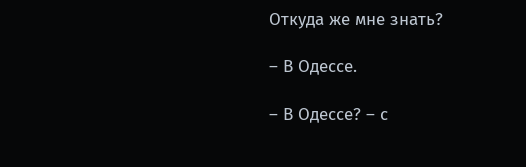Откуда же мне знать?

– В Одессе.

– В Одессе? – с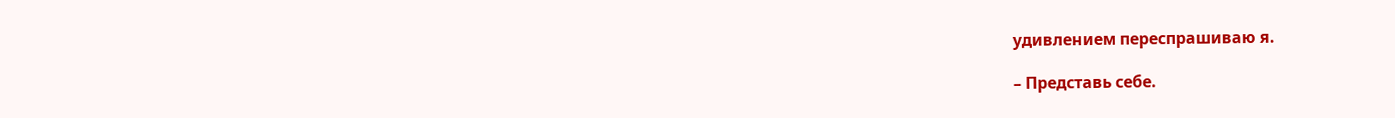удивлением переспрашиваю я.

– Представь себе.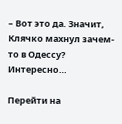– Вот это да. Значит, Клячко махнул зачем-то в Одессу? Интересно…

Перейти на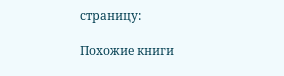страницу:

Похожие книги